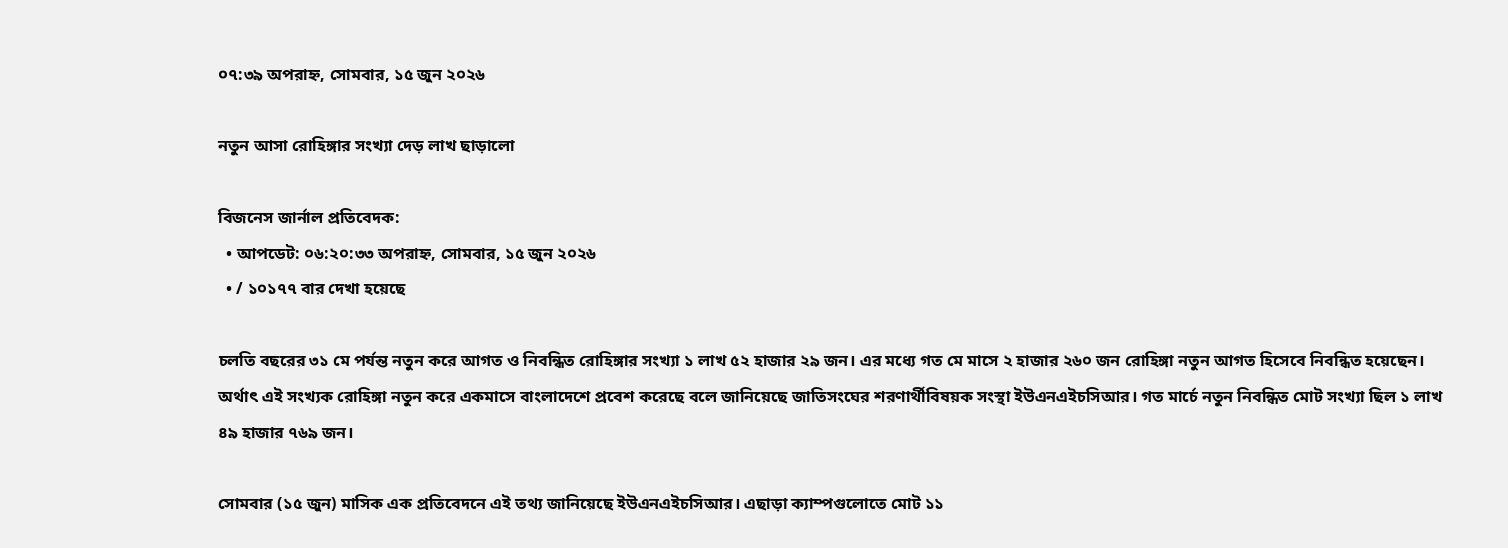০৭:৩৯ অপরাহ্ন, সোমবার, ১৫ জুন ২০২৬

নতুন আসা রোহিঙ্গার সংখ্যা দেড় লাখ ছাড়ালো

বিজনেস জার্নাল প্রতিবেদক:
  • আপডেট: ০৬:২০:৩৩ অপরাহ্ন, সোমবার, ১৫ জুন ২০২৬
  • / ১০১৭৭ বার দেখা হয়েছে

চলতি বছরের ৩১ মে পর্যন্ত নতুন করে আগত ও নিবন্ধিত রোহিঙ্গার সংখ্যা ১ লাখ ৫২ হাজার ২৯ জন। এর মধ্যে গত মে মাসে ২ হাজার ২৬০ জন রোহিঙ্গা নতুন আগত হিসেবে নিবন্ধিত হয়েছেন। অর্থাৎ এই সংখ্যক রোহিঙ্গা নতুন করে একমাসে বাংলাদেশে প্রবেশ করেছে বলে জানিয়েছে জাতিসংঘের শরণার্থীবিষয়ক সংস্থা ইউএনএইচসিআর। গত মার্চে নতুন নিবন্ধিত মোট সংখ্যা ছিল ১ লাখ ৪৯ হাজার ৭৬৯ জন।

সোমবার (১৫ জুন) মাসিক এক প্রতিবেদনে এই তথ্য জানিয়েছে ইউএনএইচসিআর। এছাড়া ক্যাম্পগুলোতে মোট ১১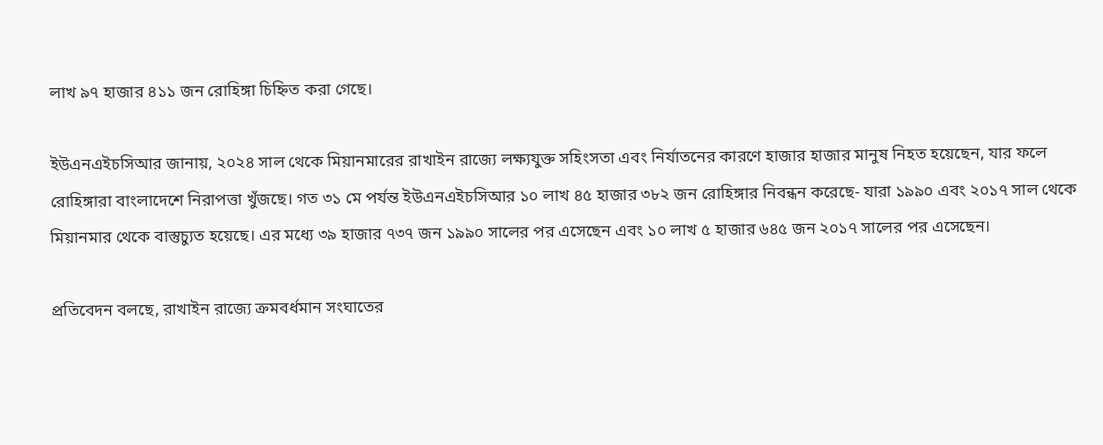লাখ ৯৭ হাজার ৪১১ জন রোহিঙ্গা চিহ্নিত করা গেছে।

ইউএনএইচসিআর জানায়, ২০২৪ সাল থেকে মিয়ানমারের রাখাইন রাজ্যে লক্ষ্যযুক্ত সহিংসতা এবং নির্যাতনের কারণে হাজার হাজার মানুষ নিহত হয়েছেন, যার ফলে রোহিঙ্গারা বাংলাদেশে নিরাপত্তা খুঁজছে। গত ৩১ মে পর্যন্ত ইউএনএইচসিআর ১০ লাখ ৪৫ হাজার ৩৮২ জন রোহিঙ্গার নিবন্ধন করেছে- যারা ১৯৯০ এবং ২০১৭ সাল থেকে মিয়ানমার থেকে বাস্তুচ্যুত হয়েছে। এর মধ্যে ৩৯ হাজার ৭৩৭ জন ১৯৯০ সালের পর এসেছেন এবং ১০ লাখ ৫ হাজার ৬৪৫ জন ২০১৭ সালের পর এসেছেন।

প্রতিবেদন বলছে, রাখাইন রাজ্যে ক্রমবর্ধমান সংঘাতের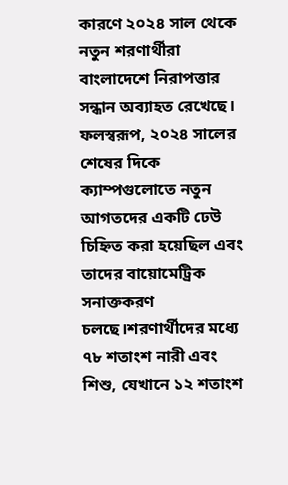কারণে ২০২৪ সাল থেকে নতুন শরণার্থীরা বাংলাদেশে নিরাপত্তার সন্ধান অব্যাহত রেখেছে। ফলস্বরূপ, ২০২৪ সালের শেষের দিকে ক্যাম্পগুলোতে নতুন আগতদের একটি ঢেউ চিহ্নিত করা হয়েছিল এবং তাদের বায়োমেট্রিক সনাক্তকরণ চলছে।শরণার্থীদের মধ্যে ৭৮ শতাংশ নারী এবং শিশু, যেখানে ১২ শতাংশ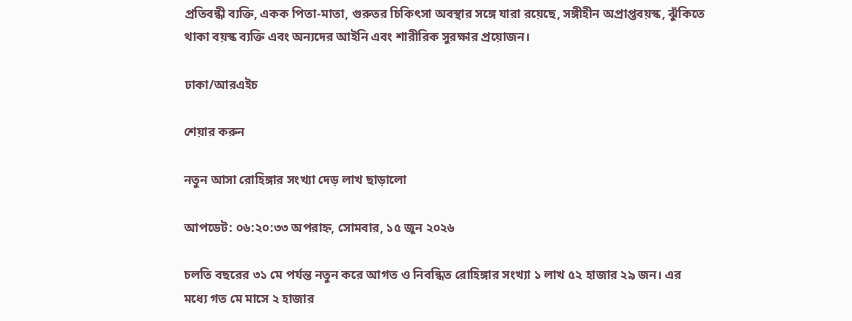প্রতিবন্ধী ব্যক্তি, একক পিতা-মাতা, গুরুতর চিকিৎসা অবস্থার সঙ্গে যারা রয়েছে, সঙ্গীহীন অপ্রাপ্তবয়স্ক, ঝুঁকিতে থাকা বয়স্ক ব্যক্তি এবং অন্যদের আইনি এবং শারীরিক সুরক্ষার প্রয়োজন।

ঢাকা/আরএইচ

শেয়ার করুন

নতুন আসা রোহিঙ্গার সংখ্যা দেড় লাখ ছাড়ালো

আপডেট: ০৬:২০:৩৩ অপরাহ্ন, সোমবার, ১৫ জুন ২০২৬

চলতি বছরের ৩১ মে পর্যন্ত নতুন করে আগত ও নিবন্ধিত রোহিঙ্গার সংখ্যা ১ লাখ ৫২ হাজার ২৯ জন। এর মধ্যে গত মে মাসে ২ হাজার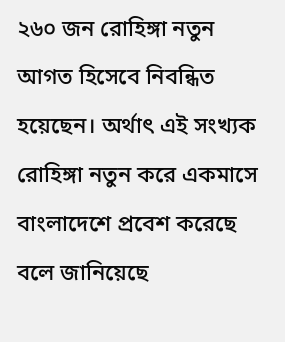২৬০ জন রোহিঙ্গা নতুন আগত হিসেবে নিবন্ধিত হয়েছেন। অর্থাৎ এই সংখ্যক রোহিঙ্গা নতুন করে একমাসে বাংলাদেশে প্রবেশ করেছে বলে জানিয়েছে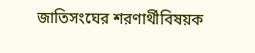জাতিসংঘের শরণার্থীবিষয়ক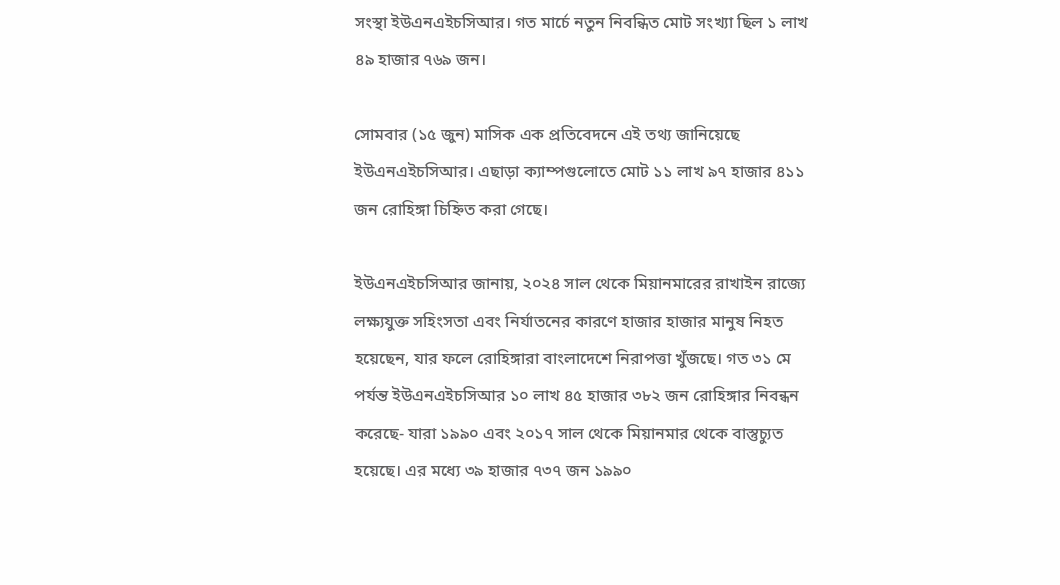সংস্থা ইউএনএইচসিআর। গত মার্চে নতুন নিবন্ধিত মোট সংখ্যা ছিল ১ লাখ ৪৯ হাজার ৭৬৯ জন।

সোমবার (১৫ জুন) মাসিক এক প্রতিবেদনে এই তথ্য জানিয়েছে ইউএনএইচসিআর। এছাড়া ক্যাম্পগুলোতে মোট ১১ লাখ ৯৭ হাজার ৪১১ জন রোহিঙ্গা চিহ্নিত করা গেছে।

ইউএনএইচসিআর জানায়, ২০২৪ সাল থেকে মিয়ানমারের রাখাইন রাজ্যে লক্ষ্যযুক্ত সহিংসতা এবং নির্যাতনের কারণে হাজার হাজার মানুষ নিহত হয়েছেন, যার ফলে রোহিঙ্গারা বাংলাদেশে নিরাপত্তা খুঁজছে। গত ৩১ মে পর্যন্ত ইউএনএইচসিআর ১০ লাখ ৪৫ হাজার ৩৮২ জন রোহিঙ্গার নিবন্ধন করেছে- যারা ১৯৯০ এবং ২০১৭ সাল থেকে মিয়ানমার থেকে বাস্তুচ্যুত হয়েছে। এর মধ্যে ৩৯ হাজার ৭৩৭ জন ১৯৯০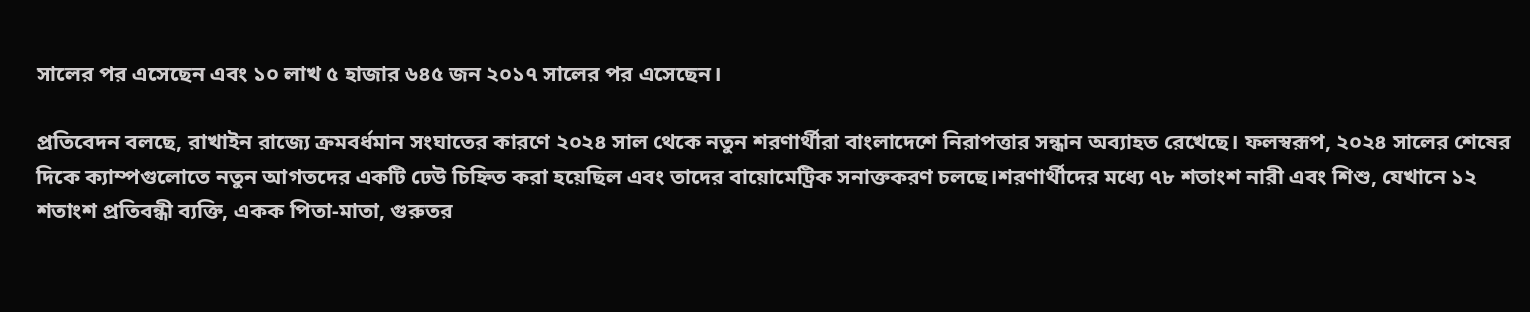সালের পর এসেছেন এবং ১০ লাখ ৫ হাজার ৬৪৫ জন ২০১৭ সালের পর এসেছেন।

প্রতিবেদন বলছে, রাখাইন রাজ্যে ক্রমবর্ধমান সংঘাতের কারণে ২০২৪ সাল থেকে নতুন শরণার্থীরা বাংলাদেশে নিরাপত্তার সন্ধান অব্যাহত রেখেছে। ফলস্বরূপ, ২০২৪ সালের শেষের দিকে ক্যাম্পগুলোতে নতুন আগতদের একটি ঢেউ চিহ্নিত করা হয়েছিল এবং তাদের বায়োমেট্রিক সনাক্তকরণ চলছে।শরণার্থীদের মধ্যে ৭৮ শতাংশ নারী এবং শিশু, যেখানে ১২ শতাংশ প্রতিবন্ধী ব্যক্তি, একক পিতা-মাতা, গুরুতর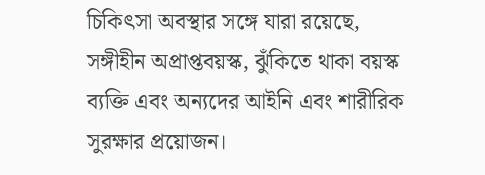চিকিৎসা অবস্থার সঙ্গে যারা রয়েছে, সঙ্গীহীন অপ্রাপ্তবয়স্ক, ঝুঁকিতে থাকা বয়স্ক ব্যক্তি এবং অন্যদের আইনি এবং শারীরিক সুরক্ষার প্রয়োজন।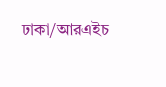ঢাকা/আরএইচ